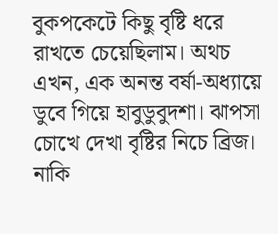বুকপকেটে কিছু বৃষ্টি ধরে রাখতে চেয়েছিলাম। অথচ এখন, এক অনন্ত বর্ষা-অধ্যায়ে ডুবে গিয়ে হাবুডুবুদশা। ঝাপসা চোখে দেখা বৃষ্টির নিচে ব্রিজ। নাকি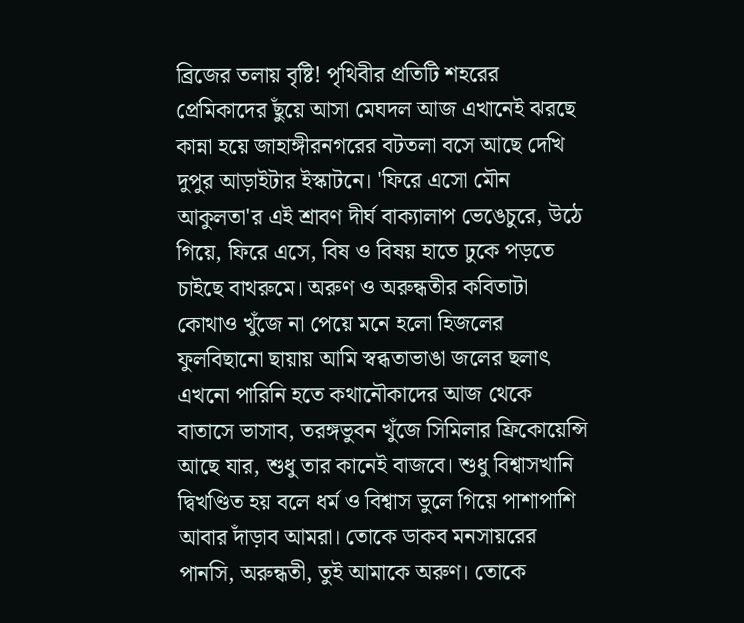ব্রিজের তলায় বৃষ্টি! পৃথিবীর প্রতিটি শহরের প্রেমিকাদের ছুঁয়ে আসা মেঘদল আজ এখানেই ঝরছে কান্না হয়ে জাহাঙ্গীরনগরের বটতলা বসে আছে দেখি দুপুর আড়াইটার ইস্কাটনে। 'ফিরে এসো মৌন আকুলতা'র এই শ্রাবণ দীর্ঘ বাক্যালাপ ভেঙেচুরে, উঠে গিয়ে, ফিরে এসে, বিষ ও বিষয় হাতে ঢুকে পড়তে চাইছে বাথরুমে। অরুণ ও অরুন্ধতীর কবিতাটা কোথাও খুঁজে না পেয়ে মনে হলো হিজলের ফুলবিছানো ছায়ায় আমি স্বব্ধতাভাঙা জলের ছলাৎ এখনো পারিনি হতে কথানৌকাদের আজ থেকে বাতাসে ভাসাব, তরঙ্গভুবন খুঁজে সিমিলার ফ্রিকোয়েন্সি আছে যার, শুধু তার কানেই বাজবে। শুধু বিশ্বাসখানি দ্বিখণ্ডিত হয় বলে ধর্ম ও বিশ্বাস ভুলে গিয়ে পাশাপাশি আবার দাঁড়াব আমরা। তোকে ডাকব মনসায়রের পানসি, অরুন্ধতী, তুই আমাকে অরুণ। তোকে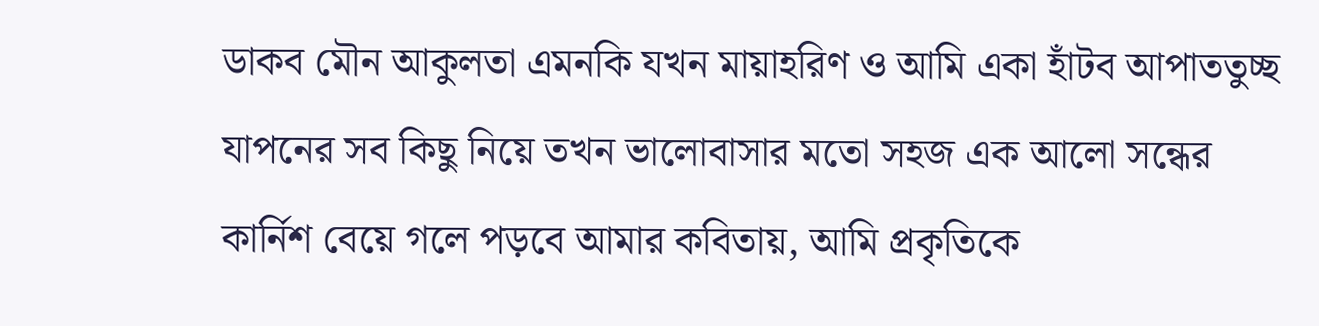ডাকব মৌন আকুলতা এমনকি যখন মায়াহরিণ ও আমি একা হাঁটব আপাততুচ্ছ যাপনের সব কিছু নিয়ে তখন ভালোবাসার মতো সহজ এক আলো সন্ধের কার্নিশ বেয়ে গলে পড়বে আমার কবিতায়, আমি প্রকৃতিকে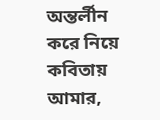অন্তর্লীন করে নিয়ে কবিতায় আমার,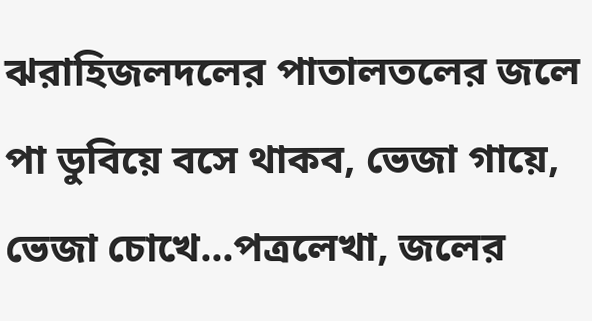ঝরাহিজলদলের পাতালতলের জলে পা ডুবিয়ে বসে থাকব, ভেজা গায়ে, ভেজা চোখে...পত্রলেখা, জলের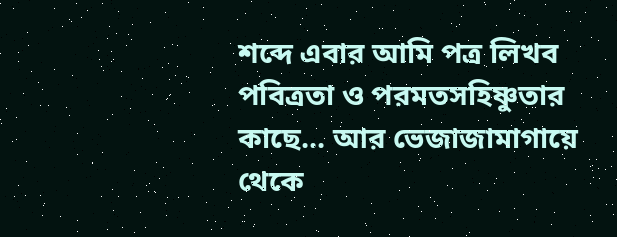শব্দে এবার আমি পত্র লিখব পবিত্রতা ও পরমতসহিষ্ণুতার কাছে... আর ভেজাজামাগায়ে থেকে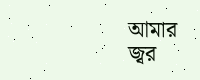আমার জ্বর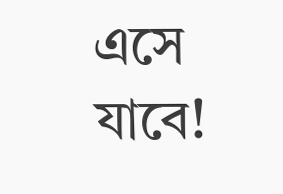এসে যাবে!